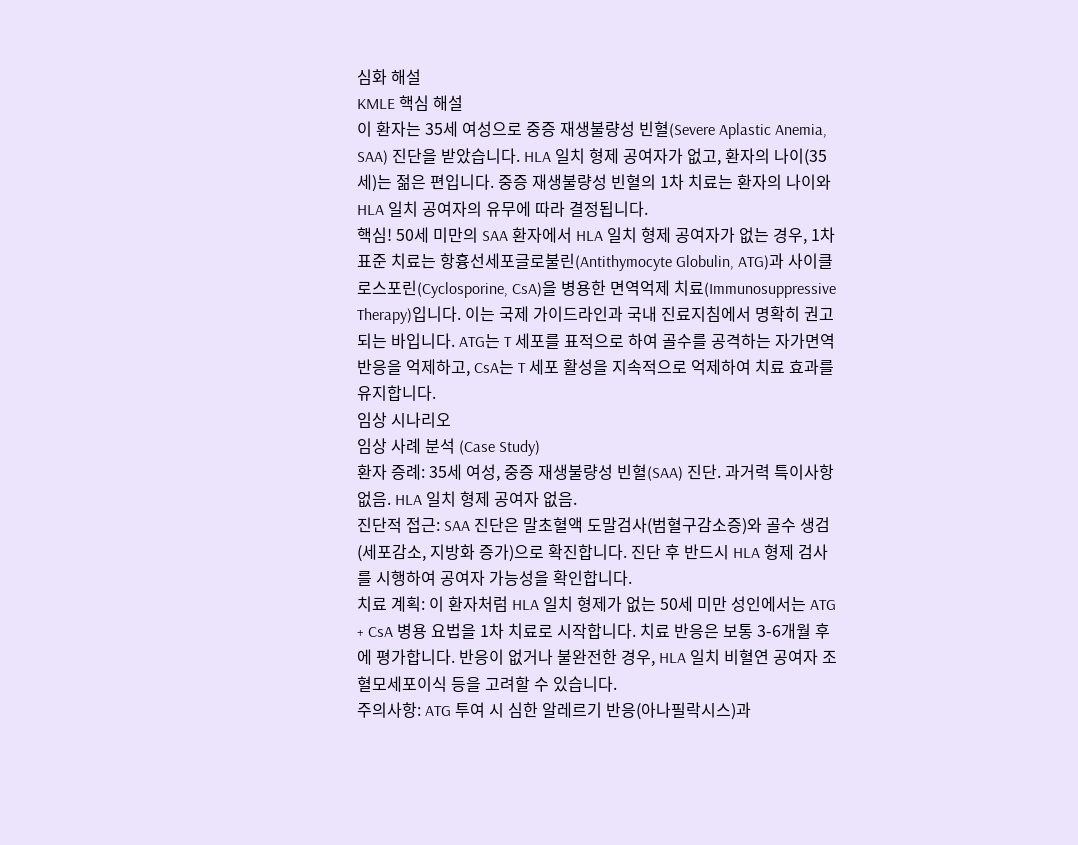심화 해설
KMLE 핵심 해설
이 환자는 35세 여성으로 중증 재생불량성 빈혈(Severe Aplastic Anemia, SAA) 진단을 받았습니다. HLA 일치 형제 공여자가 없고, 환자의 나이(35세)는 젊은 편입니다. 중증 재생불량성 빈혈의 1차 치료는 환자의 나이와 HLA 일치 공여자의 유무에 따라 결정됩니다.
핵심! 50세 미만의 SAA 환자에서 HLA 일치 형제 공여자가 없는 경우, 1차 표준 치료는 항흉선세포글로불린(Antithymocyte Globulin, ATG)과 사이클로스포린(Cyclosporine, CsA)을 병용한 면역억제 치료(Immunosuppressive Therapy)입니다. 이는 국제 가이드라인과 국내 진료지침에서 명확히 권고되는 바입니다. ATG는 T 세포를 표적으로 하여 골수를 공격하는 자가면역 반응을 억제하고, CsA는 T 세포 활성을 지속적으로 억제하여 치료 효과를 유지합니다.
임상 시나리오
임상 사례 분석 (Case Study)
환자 증례: 35세 여성, 중증 재생불량성 빈혈(SAA) 진단. 과거력 특이사항 없음. HLA 일치 형제 공여자 없음.
진단적 접근: SAA 진단은 말초혈액 도말검사(범혈구감소증)와 골수 생검(세포감소, 지방화 증가)으로 확진합니다. 진단 후 반드시 HLA 형제 검사를 시행하여 공여자 가능성을 확인합니다.
치료 계획: 이 환자처럼 HLA 일치 형제가 없는 50세 미만 성인에서는 ATG + CsA 병용 요법을 1차 치료로 시작합니다. 치료 반응은 보통 3-6개월 후에 평가합니다. 반응이 없거나 불완전한 경우, HLA 일치 비혈연 공여자 조혈모세포이식 등을 고려할 수 있습니다.
주의사항: ATG 투여 시 심한 알레르기 반응(아나필락시스)과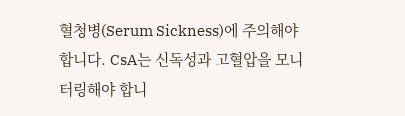혈청병(Serum Sickness)에 주의해야 합니다. CsA는 신독성과 고혈압을 모니터링해야 합니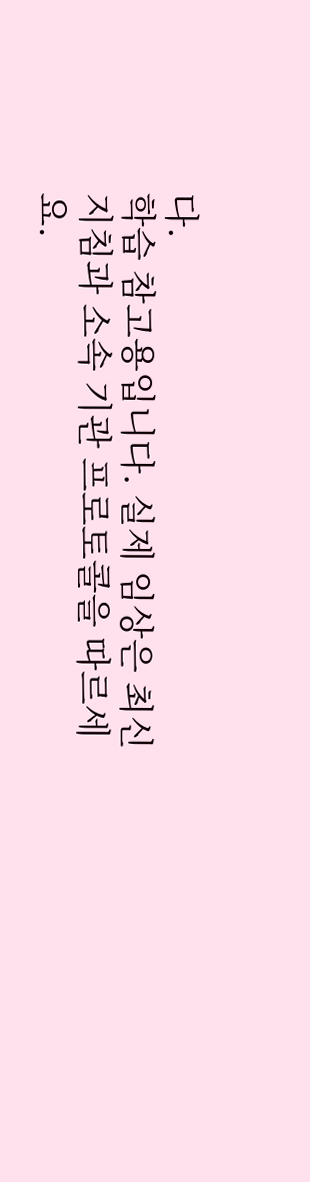다.
학습 참고용입니다. 실제 임상은 최신 지침과 소속 기관 프로토콜을 따르세요.